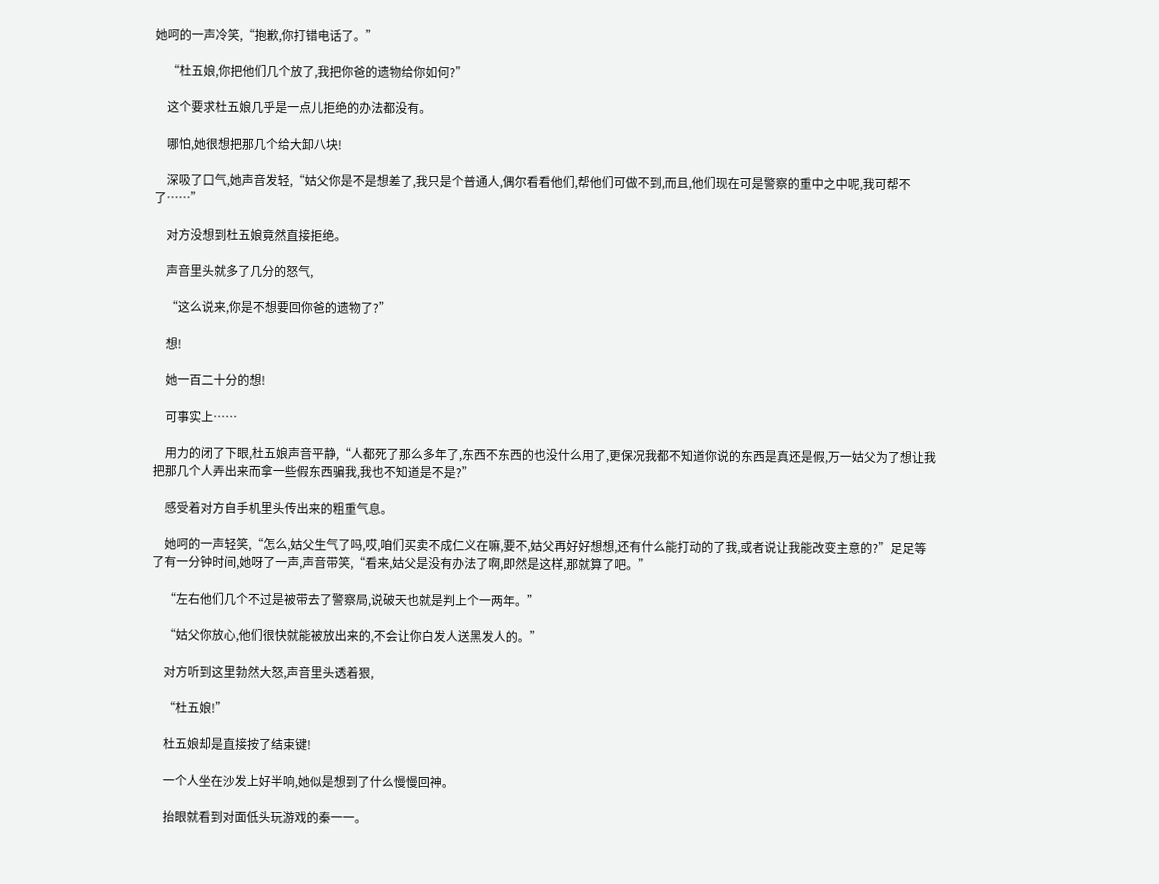她呵的一声冷笑,“抱歉,你打错电话了。”

    “杜五娘,你把他们几个放了,我把你爸的遗物给你如何?”

    这个要求杜五娘几乎是一点儿拒绝的办法都没有。

    哪怕,她很想把那几个给大卸八块!

    深吸了口气,她声音发轻,“姑父你是不是想差了,我只是个普通人,偶尔看看他们,帮他们可做不到,而且,他们现在可是警察的重中之中呢,我可帮不了……”

    对方没想到杜五娘竟然直接拒绝。

    声音里头就多了几分的怒气,

    “这么说来,你是不想要回你爸的遗物了?”

    想!

    她一百二十分的想!

    可事实上……

    用力的闭了下眼,杜五娘声音平静,“人都死了那么多年了,东西不东西的也没什么用了,更保况我都不知道你说的东西是真还是假,万一姑父为了想让我把那几个人弄出来而拿一些假东西骗我,我也不知道是不是?”

    感受着对方自手机里头传出来的粗重气息。

    她呵的一声轻笑,“怎么,姑父生气了吗,哎,咱们买卖不成仁义在嘛,要不,姑父再好好想想,还有什么能打动的了我,或者说让我能改变主意的?”足足等了有一分钟时间,她呀了一声,声音带笑,“看来,姑父是没有办法了啊,即然是这样,那就算了吧。”

    “左右他们几个不过是被带去了警察局,说破天也就是判上个一两年。”

    “姑父你放心,他们很快就能被放出来的,不会让你白发人送黑发人的。”

    对方听到这里勃然大怒,声音里头透着狠,

    “杜五娘!”

    杜五娘却是直接按了结束键!

    一个人坐在沙发上好半响,她似是想到了什么慢慢回神。

    抬眼就看到对面低头玩游戏的秦一一。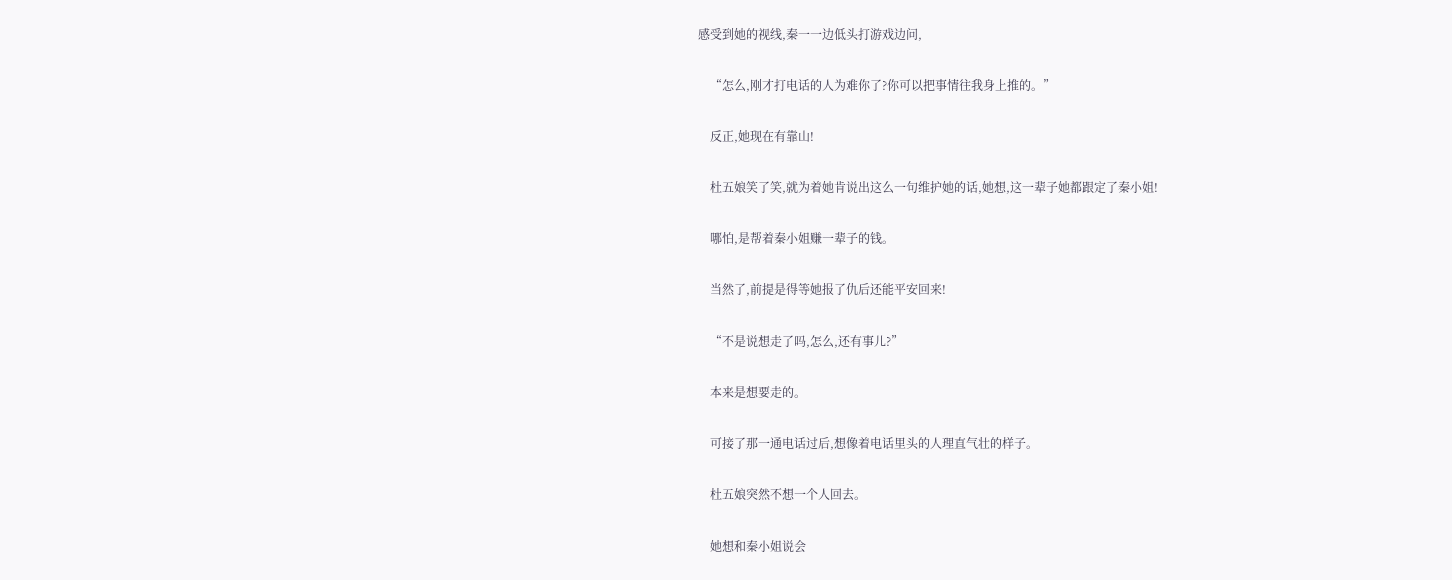感受到她的视线,秦一一边低头打游戏边问,

    “怎么,刚才打电话的人为难你了?你可以把事情往我身上推的。”

    反正,她现在有靠山!

    杜五娘笑了笑,就为着她肯说出这么一句维护她的话,她想,这一辈子她都跟定了秦小姐!

    哪怕,是帮着秦小姐赚一辈子的钱。

    当然了,前提是得等她报了仇后还能平安回来!

    “不是说想走了吗,怎么,还有事儿?”

    本来是想要走的。

    可接了那一通电话过后,想像着电话里头的人理直气壮的样子。

    杜五娘突然不想一个人回去。

    她想和秦小姐说会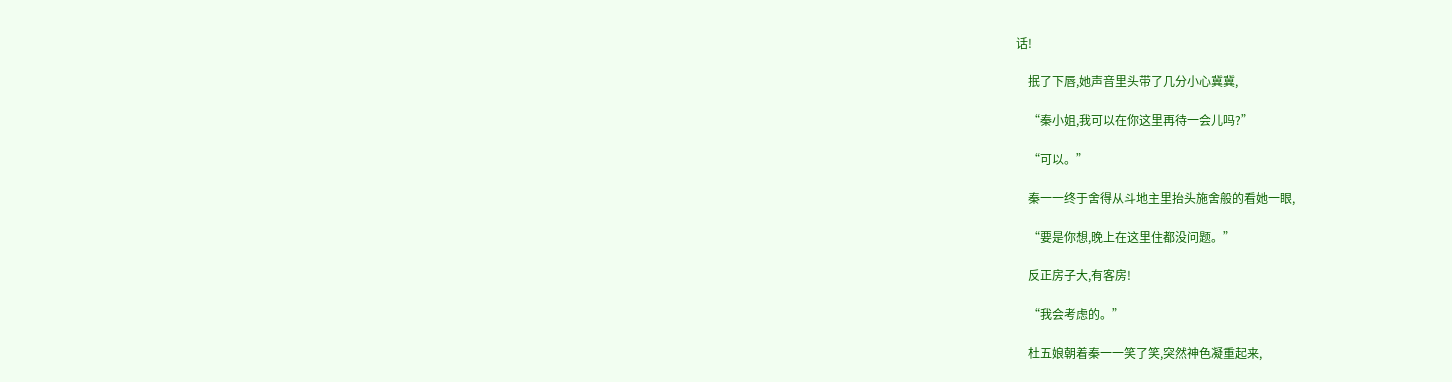话!

    抿了下唇,她声音里头带了几分小心冀冀,

    “秦小姐,我可以在你这里再待一会儿吗?”

    “可以。”

    秦一一终于舍得从斗地主里抬头施舍般的看她一眼,

    “要是你想,晚上在这里住都没问题。”

    反正房子大,有客房!

    “我会考虑的。”

    杜五娘朝着秦一一笑了笑,突然神色凝重起来,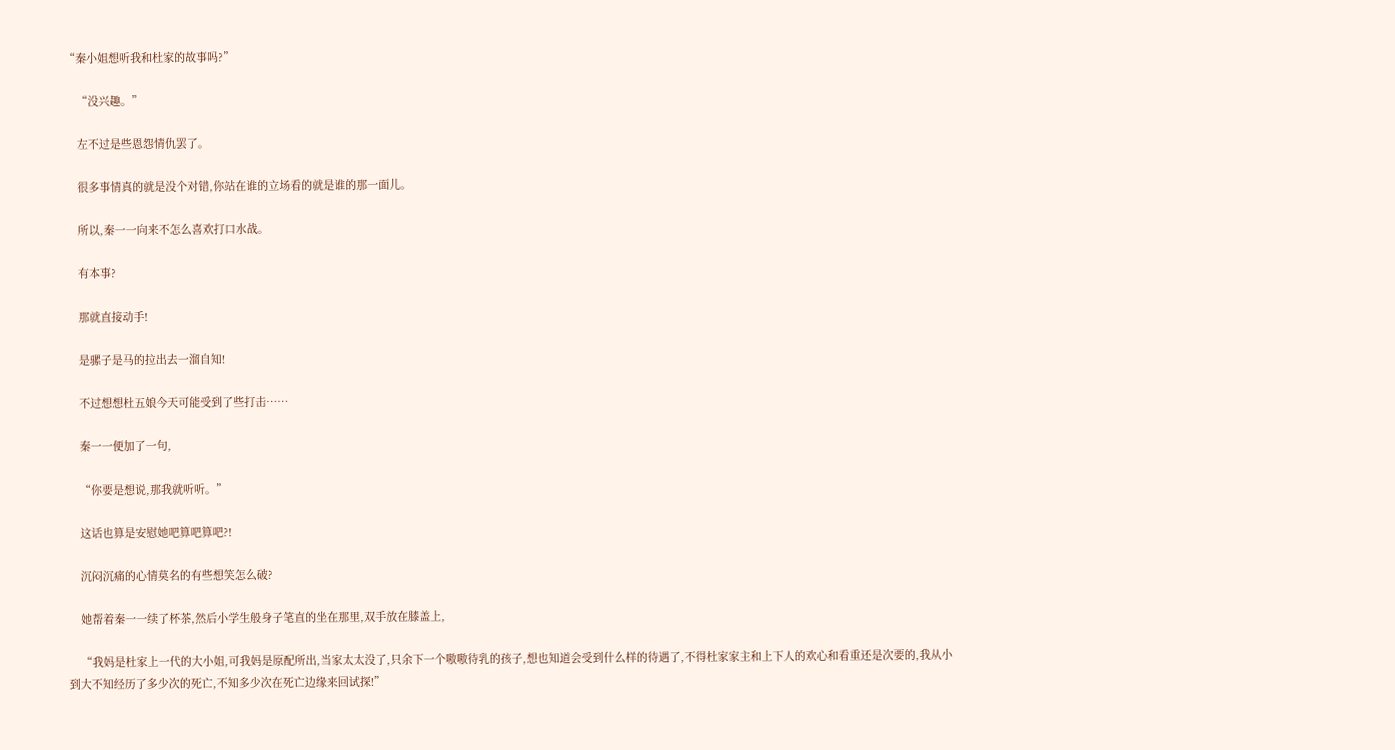“秦小姐想听我和杜家的故事吗?”

    “没兴趣。”

    左不过是些恩怨情仇罢了。

    很多事情真的就是没个对错,你站在谁的立场看的就是谁的那一面儿。

    所以,秦一一向来不怎么喜欢打口水战。

    有本事?

    那就直接动手!

    是骡子是马的拉出去一溜自知!

    不过想想杜五娘今天可能受到了些打击……

    秦一一便加了一句,

    “你要是想说,那我就听听。”

    这话也算是安慰她吧算吧算吧?!

    沉闷沉痛的心情莫名的有些想笑怎么破?

    她帮着秦一一续了杯茶,然后小学生般身子笔直的坐在那里,双手放在膝盖上,

    “我妈是杜家上一代的大小姐,可我妈是原配所出,当家太太没了,只余下一个嗷嗷待乳的孩子,想也知道会受到什么样的待遇了,不得杜家家主和上下人的欢心和看重还是次要的,我从小到大不知经历了多少次的死亡,不知多少次在死亡边缘来回试探!”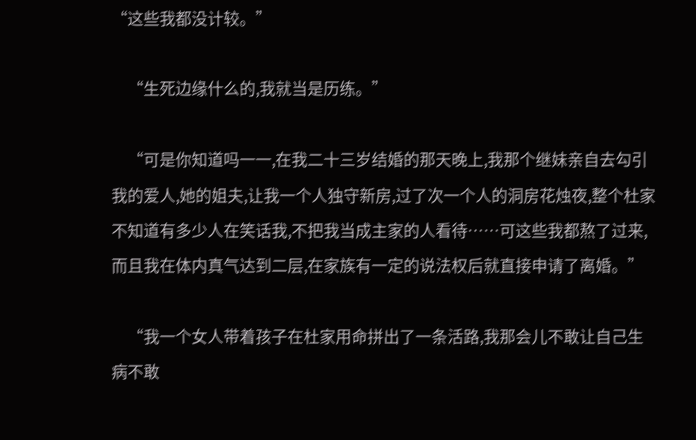“这些我都没计较。”

    “生死边缘什么的,我就当是历练。”

    “可是你知道吗一一,在我二十三岁结婚的那天晚上,我那个继妹亲自去勾引我的爱人,她的姐夫,让我一个人独守新房,过了次一个人的洞房花烛夜,整个杜家不知道有多少人在笑话我,不把我当成主家的人看待……可这些我都熬了过来,而且我在体内真气达到二层,在家族有一定的说法权后就直接申请了离婚。”

    “我一个女人带着孩子在杜家用命拼出了一条活路,我那会儿不敢让自己生病不敢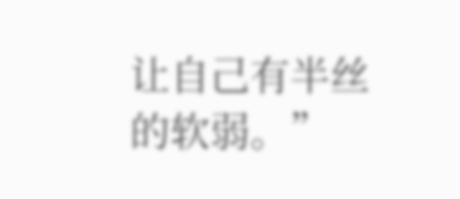让自己有半丝的软弱。”